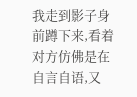我走到影子身前蹲下来,看着对方仿佛是在自言自语,又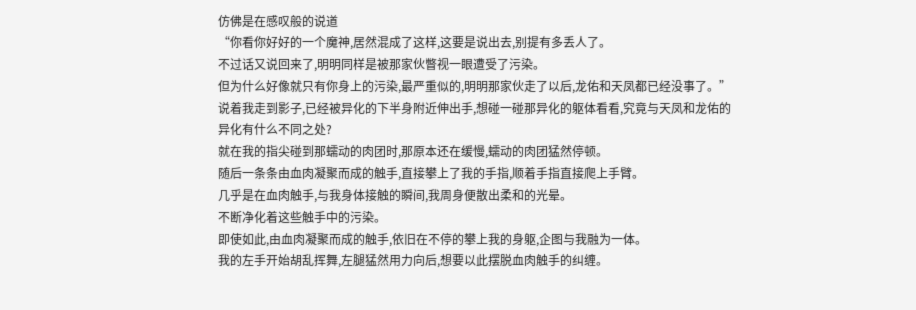仿佛是在感叹般的说道
“你看你好好的一个魔神,居然混成了这样,这要是说出去,别提有多丢人了。
不过话又说回来了,明明同样是被那家伙瞥视一眼遭受了污染。
但为什么好像就只有你身上的污染,最严重似的,明明那家伙走了以后,龙佑和天凤都已经没事了。”
说着我走到影子,已经被异化的下半身附近伸出手,想碰一碰那异化的躯体看看,究竟与天凤和龙佑的异化有什么不同之处?
就在我的指尖碰到那蠕动的肉团时,那原本还在缓慢,蠕动的肉团猛然停顿。
随后一条条由血肉凝聚而成的触手,直接攀上了我的手指,顺着手指直接爬上手臂。
几乎是在血肉触手,与我身体接触的瞬间,我周身便散出柔和的光晕。
不断净化着这些触手中的污染。
即使如此,由血肉凝聚而成的触手,依旧在不停的攀上我的身躯,企图与我融为一体。
我的左手开始胡乱挥舞,左腿猛然用力向后,想要以此摆脱血肉触手的纠缠。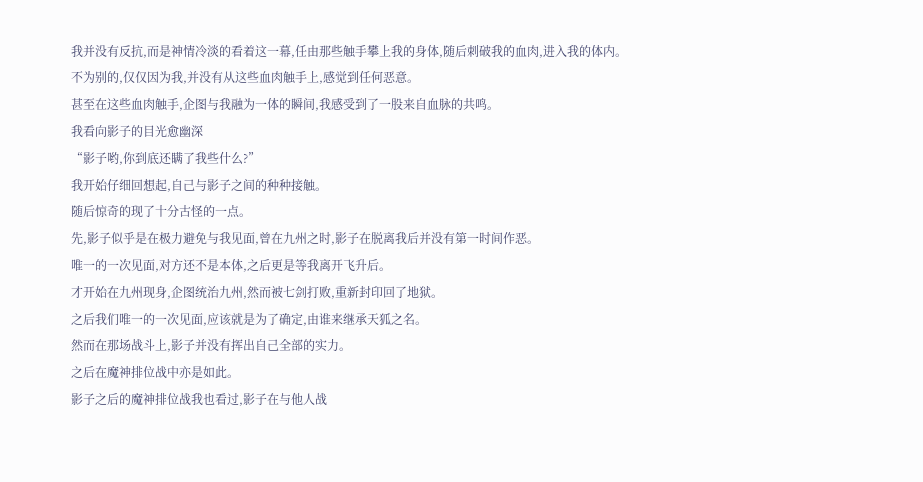我并没有反抗,而是神情冷淡的看着这一幕,任由那些触手攀上我的身体,随后刺破我的血肉,进入我的体内。
不为别的,仅仅因为我,并没有从这些血肉触手上,感觉到任何恶意。
甚至在这些血肉触手,企图与我融为一体的瞬间,我感受到了一股来自血脉的共鸣。
我看向影子的目光愈幽深
“影子哟,你到底还瞒了我些什么?”
我开始仔细回想起,自己与影子之间的种种接触。
随后惊奇的现了十分古怪的一点。
先,影子似乎是在极力避免与我见面,曾在九州之时,影子在脱离我后并没有第一时间作恶。
唯一的一次见面,对方还不是本体,之后更是等我离开飞升后。
才开始在九州现身,企图统治九州,然而被七剑打败,重新封印回了地狱。
之后我们唯一的一次见面,应该就是为了确定,由谁来继承天狐之名。
然而在那场战斗上,影子并没有挥出自己全部的实力。
之后在魔神排位战中亦是如此。
影子之后的魔神排位战我也看过,影子在与他人战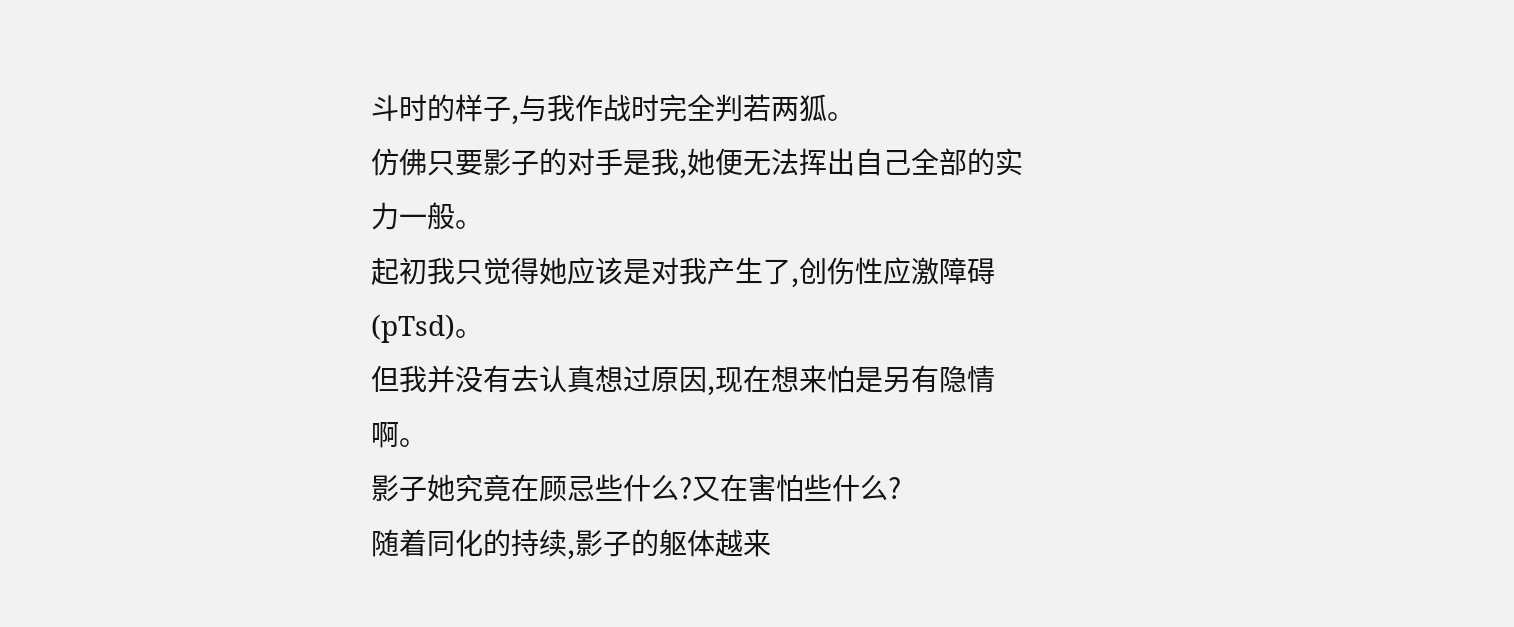斗时的样子,与我作战时完全判若两狐。
仿佛只要影子的对手是我,她便无法挥出自己全部的实力一般。
起初我只觉得她应该是对我产生了,创伤性应激障碍(pTsd)。
但我并没有去认真想过原因,现在想来怕是另有隐情啊。
影子她究竟在顾忌些什么?又在害怕些什么?
随着同化的持续,影子的躯体越来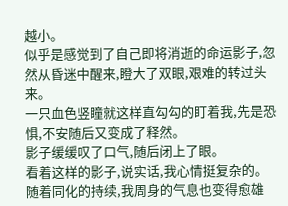越小。
似乎是感觉到了自己即将消逝的命运影子,忽然从昏迷中醒来,瞪大了双眼,艰难的转过头来。
一只血色竖瞳就这样直勾勾的盯着我,先是恐惧,不安随后又变成了释然。
影子缓缓叹了口气,随后闭上了眼。
看着这样的影子,说实话,我心情挺复杂的。
随着同化的持续,我周身的气息也变得愈雄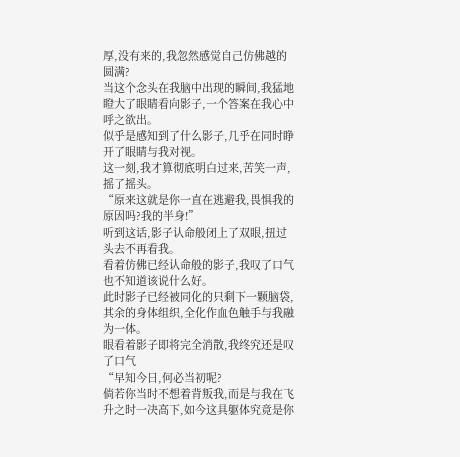厚,没有来的,我忽然感觉自己仿佛越的圆满?
当这个念头在我脑中出现的瞬间,我猛地瞪大了眼睛看向影子,一个答案在我心中呼之欲出。
似乎是感知到了什么影子,几乎在同时睁开了眼睛与我对视。
这一刻,我才算彻底明白过来,苦笑一声,摇了摇头。
“原来这就是你一直在逃避我,畏惧我的原因吗?我的半身!”
听到这话,影子认命般闭上了双眼,扭过头去不再看我。
看着仿佛已经认命般的影子,我叹了口气也不知道该说什么好。
此时影子已经被同化的只剩下一颗脑袋,其余的身体组织,全化作血色触手与我融为一体。
眼看着影子即将完全消散,我终究还是叹了口气
“早知今日,何必当初呢?
倘若你当时不想着背叛我,而是与我在飞升之时一决高下,如今这具躯体究竟是你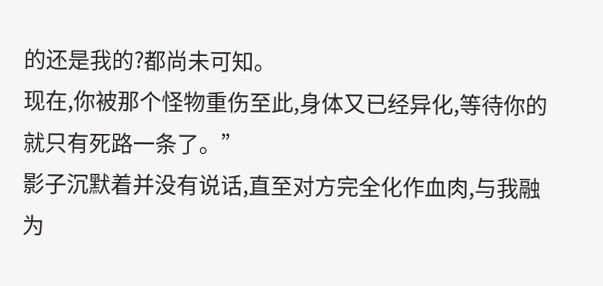的还是我的?都尚未可知。
现在,你被那个怪物重伤至此,身体又已经异化,等待你的就只有死路一条了。”
影子沉默着并没有说话,直至对方完全化作血肉,与我融为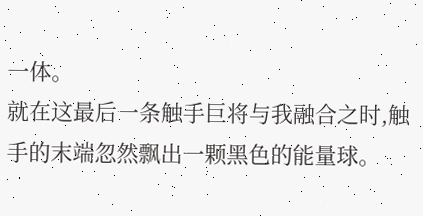一体。
就在这最后一条触手巨将与我融合之时,触手的末端忽然飘出一颗黑色的能量球。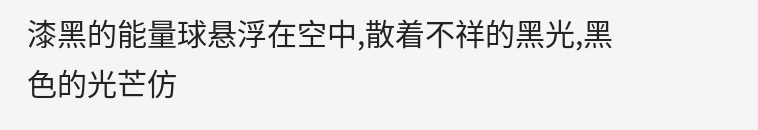漆黑的能量球悬浮在空中,散着不祥的黑光,黑色的光芒仿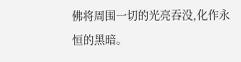佛将周围一切的光亮吞没,化作永恒的黑暗。